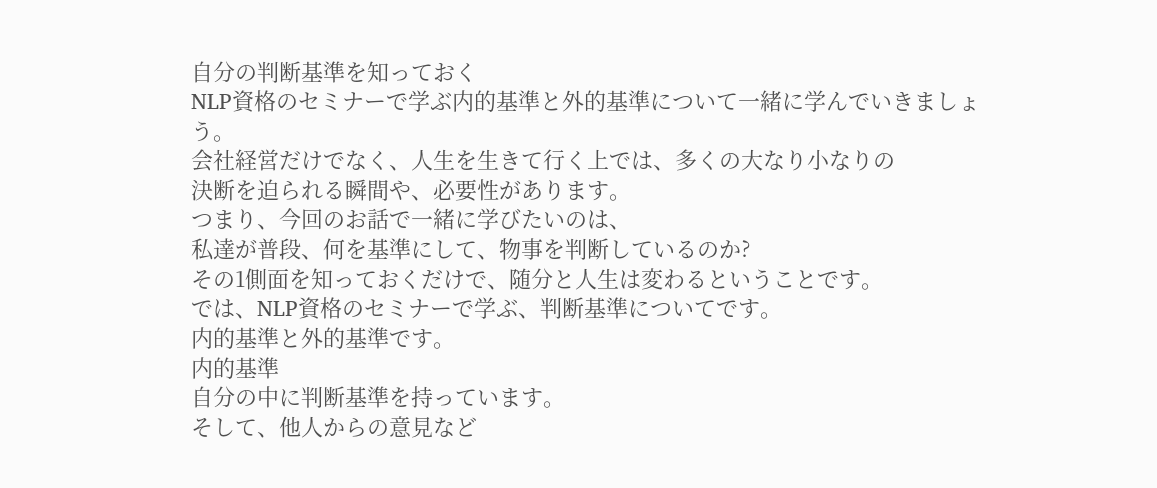自分の判断基準を知っておく
NLP資格のセミナーで学ぶ内的基準と外的基準について一緒に学んでいきましょう。
会社経営だけでなく、人生を生きて行く上では、多くの大なり小なりの
決断を迫られる瞬間や、必要性があります。
つまり、今回のお話で一緒に学びたいのは、
私達が普段、何を基準にして、物事を判断しているのか?
その1側面を知っておくだけで、随分と人生は変わるということです。
では、NLP資格のセミナーで学ぶ、判断基準についてです。
内的基準と外的基準です。
内的基準
自分の中に判断基準を持っています。
そして、他人からの意見など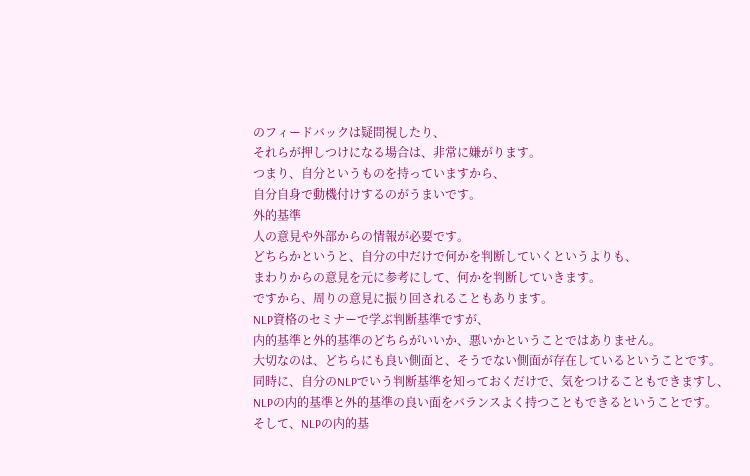のフィードバックは疑問視したり、
それらが押しつけになる場合は、非常に嫌がります。
つまり、自分というものを持っていますから、
自分自身で動機付けするのがうまいです。
外的基準
人の意見や外部からの情報が必要です。
どちらかというと、自分の中だけで何かを判断していくというよりも、
まわりからの意見を元に参考にして、何かを判断していきます。
ですから、周りの意見に振り回されることもあります。
NLP資格のセミナーで学ぶ判断基準ですが、
内的基準と外的基準のどちらがいいか、悪いかということではありません。
大切なのは、どちらにも良い側面と、そうでない側面が存在しているということです。
同時に、自分のNLPでいう判断基準を知っておくだけで、気をつけることもできますし、
NLPの内的基準と外的基準の良い面をバランスよく持つこともできるということです。
そして、NLPの内的基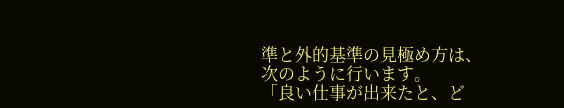準と外的基準の見極め方は、次のように行います。
「良い仕事が出来たと、ど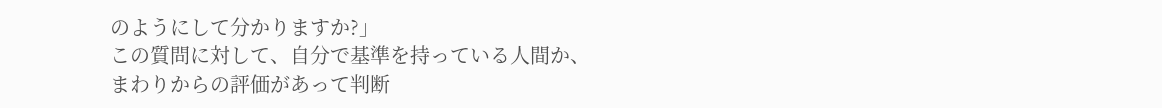のようにして分かりますか?」
この質問に対して、自分で基準を持っている人間か、
まわりからの評価があって判断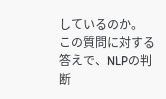しているのか。
この質問に対する答えで、NLPの判断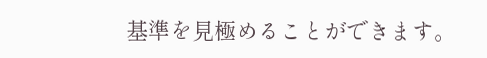基準を見極めることができます。